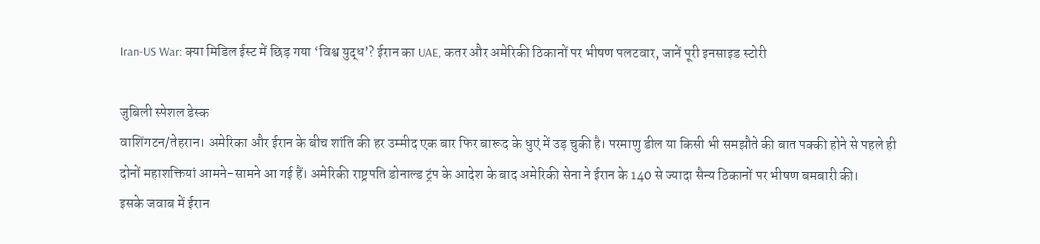Iran-US War: क्या मिडिल ईस्ट में छिड़ गया ‘विश्व युद्ध’? ईरान का UAE, कतर और अमेरिकी ठिकानों पर भीषण पलटवार, जानें पूरी इनसाइड स्टोरी

जुबिली स्पेशल डेस्क
वाशिंगटन/तेहरान। अमेरिका और ईरान के बीच शांति की हर उम्मीद एक बार फिर बारूद के धुएं में उड़ चुकी है। परमाणु डील या किसी भी समझौते की बात पक्की होने से पहले ही दोनों महाशक्तियां आमने-सामने आ गई हैं। अमेरिकी राष्ट्रपति डोनाल्ड ट्रंप के आदेश के बाद अमेरिकी सेना ने ईरान के 140 से ज्यादा सैन्य ठिकानों पर भीषण बमबारी की।
इसके जवाब में ईरान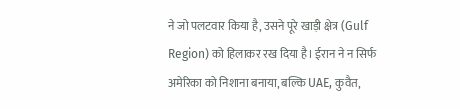ने जो पलटवार किया है, उसने पूरे खाड़ी क्षेत्र (Gulf Region) को हिलाकर रख दिया है। ईरान ने न सिर्फ अमेरिका को निशाना बनाया, बल्कि UAE, कुवैत,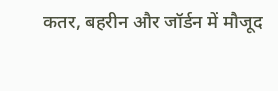कतर, बहरीन और जॉर्डन में मौजूद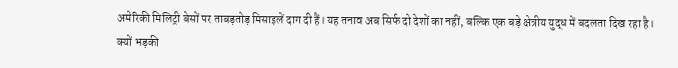अमेरिकी मिलिट्री बेसों पर ताबड़तोड़ मिसाइलें दाग दी हैं। यह तनाव अब सिर्फ दो देशों का नहीं, बल्कि एक बड़े क्षेत्रीय युद्ध में बदलता दिख रहा है।
क्यों भड़की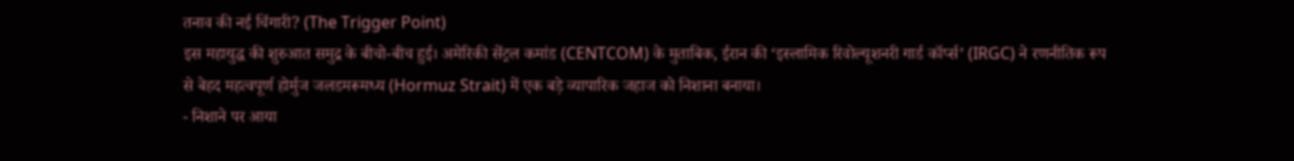तनाव की नई चिंगारी? (The Trigger Point)
इस महायुद्ध की शुरुआत समुद्र के बीचो-बीच हुई। अमेरिकी सेंट्रल कमांड (CENTCOM) के मुताबिक, ईरान की ‘इस्लामिक रिवोल्यूशनरी गार्ड कॉर्प्स’ (IRGC) ने रणनीतिक रूप से बेहद महत्वपूर्ण होर्मुज जलडमरूमध्य (Hormuz Strait) में एक बड़े व्यापारिक जहाज को निशाना बनाया।
- निशाने पर आया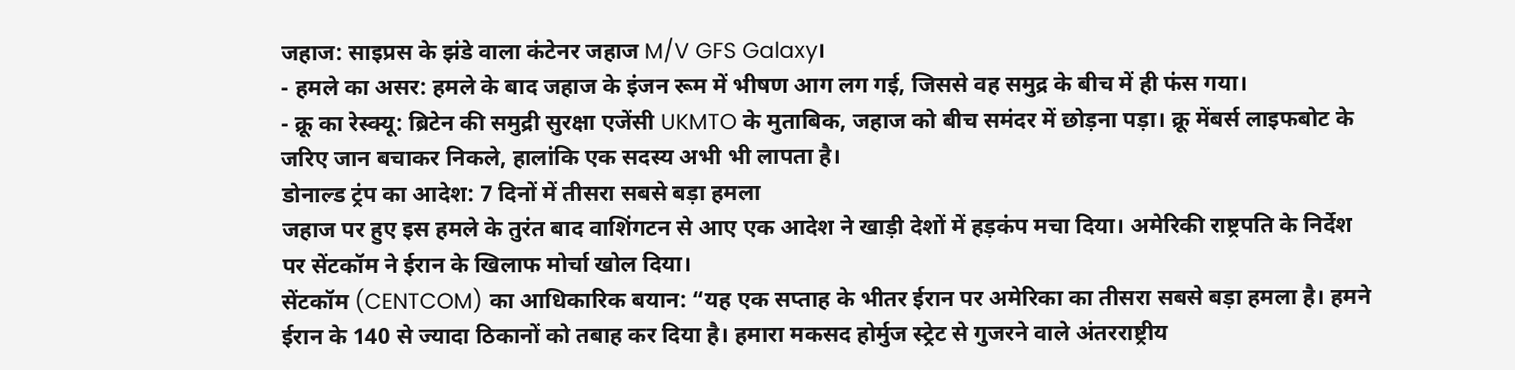जहाज: साइप्रस के झंडे वाला कंटेनर जहाज M/V GFS Galaxy।
- हमले का असर: हमले के बाद जहाज के इंजन रूम में भीषण आग लग गई, जिससे वह समुद्र के बीच में ही फंस गया।
- क्रू का रेस्क्यू: ब्रिटेन की समुद्री सुरक्षा एजेंसी UKMTO के मुताबिक, जहाज को बीच समंदर में छोड़ना पड़ा। क्रू मेंबर्स लाइफबोट के जरिए जान बचाकर निकले, हालांकि एक सदस्य अभी भी लापता है।
डोनाल्ड ट्रंप का आदेश: 7 दिनों में तीसरा सबसे बड़ा हमला
जहाज पर हुए इस हमले के तुरंत बाद वाशिंगटन से आए एक आदेश ने खाड़ी देशों में हड़कंप मचा दिया। अमेरिकी राष्ट्रपति के निर्देश पर सेंटकॉम ने ईरान के खिलाफ मोर्चा खोल दिया।
सेंटकॉम (CENTCOM) का आधिकारिक बयान: “यह एक सप्ताह के भीतर ईरान पर अमेरिका का तीसरा सबसे बड़ा हमला है। हमने ईरान के 140 से ज्यादा ठिकानों को तबाह कर दिया है। हमारा मकसद होर्मुज स्ट्रेट से गुजरने वाले अंतरराष्ट्रीय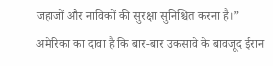जहाजों और नाविकों की सुरक्षा सुनिश्चित करना है।”
अमेरिका का दावा है कि बार-बार उकसावे के बावजूद ईरान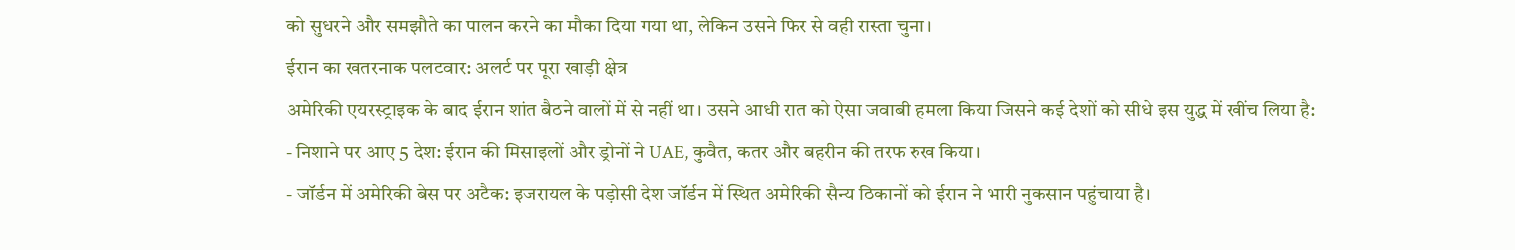को सुधरने और समझौते का पालन करने का मौका दिया गया था, लेकिन उसने फिर से वही रास्ता चुना।
ईरान का खतरनाक पलटवार: अलर्ट पर पूरा खाड़ी क्षेत्र
अमेरिकी एयरस्ट्राइक के बाद ईरान शांत बैठने वालों में से नहीं था। उसने आधी रात को ऐसा जवाबी हमला किया जिसने कई देशों को सीधे इस युद्ध में खींच लिया है:
- निशाने पर आए 5 देश: ईरान की मिसाइलों और ड्रोनों ने UAE, कुवैत, कतर और बहरीन की तरफ रुख किया।
- जॉर्डन में अमेरिकी बेस पर अटैक: इजरायल के पड़ोसी देश जॉर्डन में स्थित अमेरिकी सैन्य ठिकानों को ईरान ने भारी नुकसान पहुंचाया है।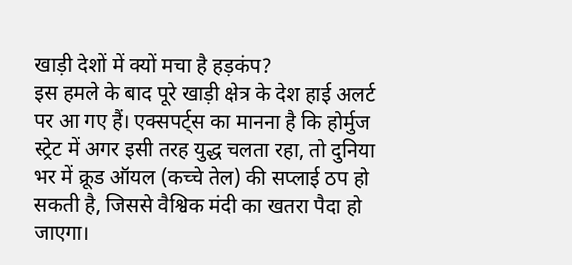खाड़ी देशों में क्यों मचा है हड़कंप?
इस हमले के बाद पूरे खाड़ी क्षेत्र के देश हाई अलर्ट पर आ गए हैं। एक्सपर्ट्स का मानना है कि होर्मुज स्ट्रेट में अगर इसी तरह युद्ध चलता रहा, तो दुनिया भर में क्रूड ऑयल (कच्चे तेल) की सप्लाई ठप हो सकती है, जिससे वैश्विक मंदी का खतरा पैदा हो जाएगा।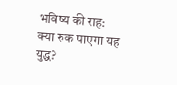भविष्य की राह: क्या रुक पाएगा यह युद्ध?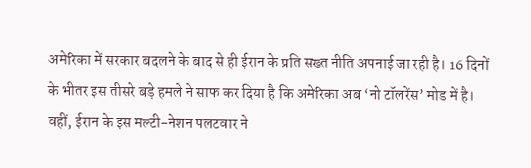अमेरिका में सरकार बदलने के बाद से ही ईरान के प्रति सख्त नीति अपनाई जा रही है। 16 दिनों के भीतर इस तीसरे बड़े हमले ने साफ कर दिया है कि अमेरिका अब ‘नो टॉलरेंस’ मोड में है। वहीं, ईरान के इस मल्टी-नेशन पलटवार ने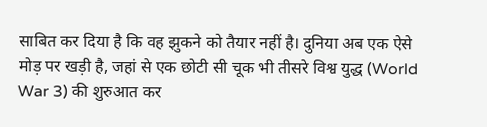साबित कर दिया है कि वह झुकने को तैयार नहीं है। दुनिया अब एक ऐसे मोड़ पर खड़ी है, जहां से एक छोटी सी चूक भी तीसरे विश्व युद्ध (World War 3) की शुरुआत कर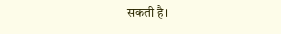सकती है।